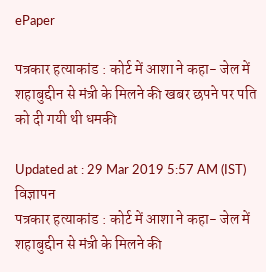ePaper

पत्रकार हत्याकांड : कोर्ट में आशा ने कहा- जेल में शहाबुद्दीन से मंत्री के मिलने की खबर छपने पर पति को दी गयी थी धमकी

Updated at : 29 Mar 2019 5:57 AM (IST)
विज्ञापन
पत्रकार हत्याकांड : कोर्ट में आशा ने कहा- जेल में शहाबुद्दीन से मंत्री के मिलने की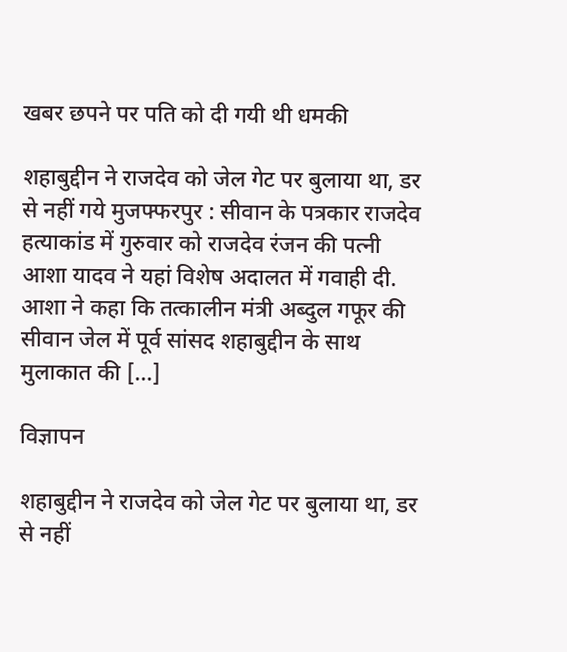खबर छपने पर पति को दी गयी थी धमकी

शहाबुद्दीन ने राजदेव को जेल गेट पर बुलाया था, डर से नहीं गये मुजफ्फरपुर : सीवान के पत्रकार राजदेव हत्याकांड में गुरुवार को राजदेव रंजन की पत्नी आशा यादव ने यहां विशेष अदालत में गवाही दी. आशा ने कहा कि तत्कालीन मंत्री अब्दुल गफूर की सीवान जेल में पूर्व सांसद शहाबुद्दीन के साथ मुलाकात की […]

विज्ञापन

शहाबुद्दीन ने राजदेव को जेल गेट पर बुलाया था, डर से नहीं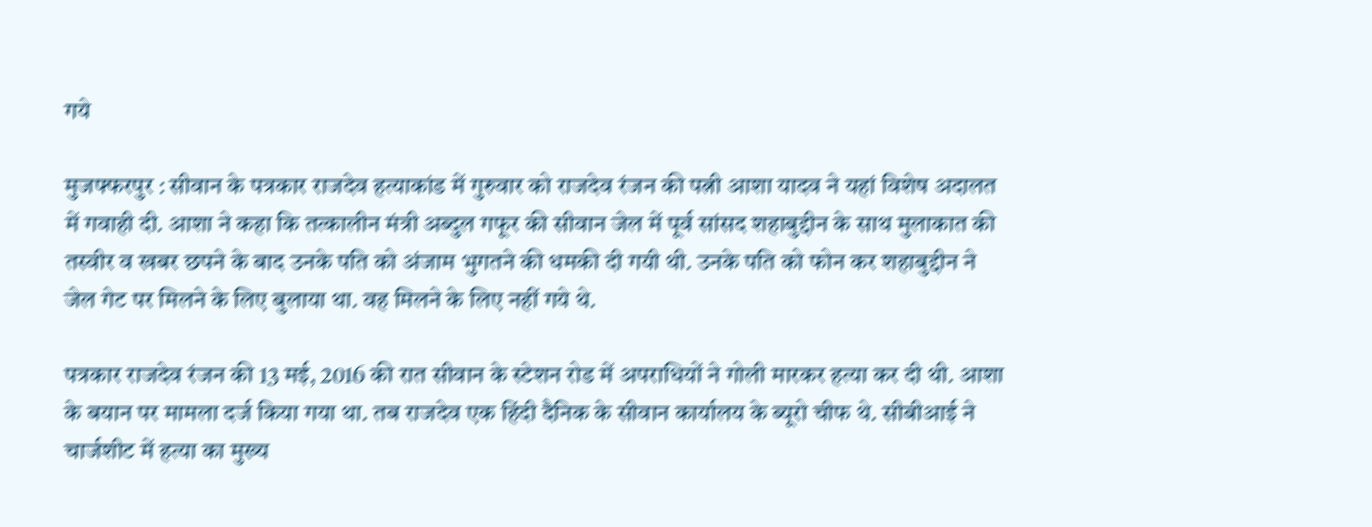गये

मुजफ्फरपुर : सीवान के पत्रकार राजदेव हत्याकांड में गुरुवार को राजदेव रंजन की पत्नी आशा यादव ने यहां विशेष अदालत में गवाही दी. आशा ने कहा कि तत्कालीन मंत्री अब्दुल गफूर की सीवान जेल में पूर्व सांसद शहाबुद्दीन के साथ मुलाकात की तस्वीर व खबर छपने के बाद उनके पति को अंजाम भुगतने की धमकी दी गयी थी. उनके पति को फोन कर शहाबुद्दीन ने जेल गेट पर मिलने के लिए बुलाया था. वह मिलने के लिए नहीं गये थे.

पत्रकार राजदेव रंजन की 13 मई, 2016 की रात सीवान के स्टेशन रोड में अपराधियों ने गोली मारकर हत्या कर दी थी. आशा के बयान पर मामला दर्ज किया गया था. तब राजदेव एक हिंदी दैनिक के सीवान कार्यालय के ब्यूरो चीफ थे. सीबीआई ने चार्जशीट में हत्या का मुख्य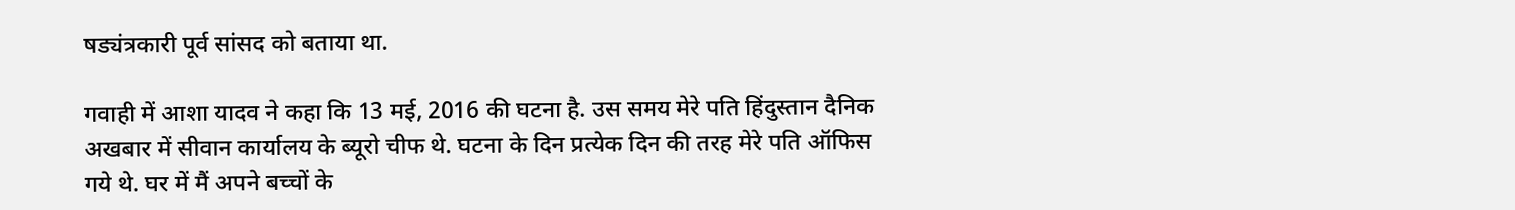षड्यंत्रकारी पूर्व सांसद को बताया था.

गवाही में आशा यादव ने कहा कि 13 मई, 2016 की घटना है. उस समय मेरे पति हिंदुस्तान दैनिक अखबार में सीवान कार्यालय के ब्यूरो चीफ थे. घटना के दिन प्रत्येक दिन की तरह मेरे पति ऑफिस गये थे. घर में मैं अपने बच्चों के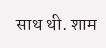साथ थी. शाम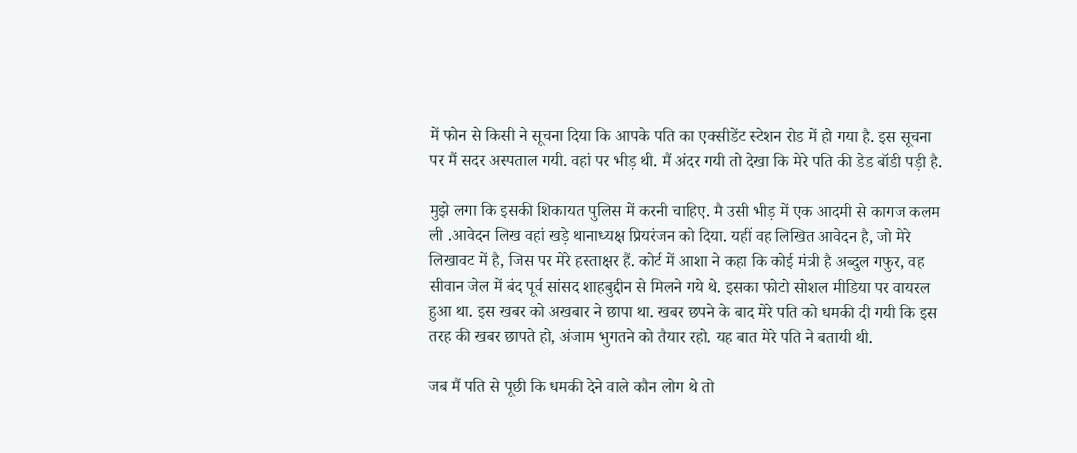में फोन से किसी ने सूचना दिया कि आपके पति का एक्सीडेंट स्टेशन रोड में हो गया है. इस सूचना पर मैं सदर अस्पताल गयी. वहां पर भीड़ थी. मैं अंदर गयी तो देखा कि मेरे पति की डेड बॉडी पड़ी है.

मुझे लगा कि इसकी शिकायत पुलिस में करनी चाहिए. मै उसी भीड़ में एक आदमी से कागज कलम ली .आवेदन लिख वहां खड़े थानाध्यक्ष प्रियरंजन को दिया. यहीं वह लिखित आवेदन है, जो मेरे लिखावट में है, जिस पर मेरे हस्ताक्षर हैं. कोर्ट में आशा ने कहा कि कोई मंत्री है अब्दुल गफुर, वह सीवान जेल में बंद पूर्व सांसद शाहबुद्दीन से मिलने गये थे. इसका फोटो सोशल मीडिया पर वायरल हुआ था. इस खबर को अखबार ने छापा था. खबर छपने के बाद मेरे पति को धमकी दी गयी कि इस तरह की खबर छापते हो, अंजाम भुगतने को तैयार रहो. यह बात मेरे पति ने बतायी थी.

जब मैं पति से पूछी कि धमकी देने वाले कौन लोग थे तो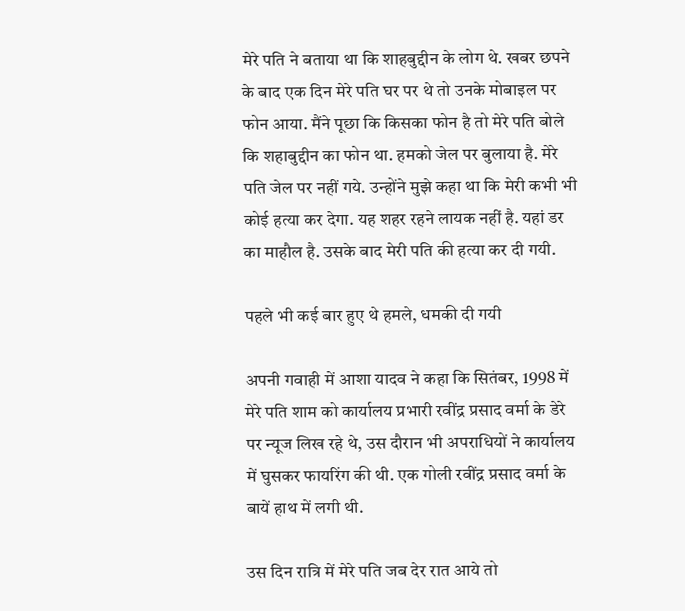मेरे पति ने बताया था कि शाहबुद्दीन के लोग थे. खबर छपने के बाद एक दिन मेरे पति घर पर थे तो उनके मोबाइल पर फोन आया. मैंने पूछा कि किसका फोन है तो मेरे पति बोले कि शहाबुद्दीन का फोन था. हमको जेल पर बुलाया है. मेरे पति जेल पर नहीं गये. उन्होंने मुझे कहा था कि मेरी कभी भी कोई हत्या कर देगा. यह शहर रहने लायक नहीं है. यहां डर का माहौल है. उसके बाद मेरी पति की हत्या कर दी गयी.

पहले भी कई बार हुए थे हमले, धमकी दी गयी

अपनी गवाही में आशा यादव ने कहा कि सितंबर, 1998 में मेरे पति शाम को कार्यालय प्रभारी रवींद्र प्रसाद वर्मा के डेरे पर न्यूज लिख रहे थे, उस दौरान भी अपराधियों ने कार्यालय में घुसकर फायरिंग की थी. एक गोली रवींद्र प्रसाद वर्मा के बायें हाथ में लगी थी.

उस दिन रात्रि में मेरे पति जब देर रात आये तो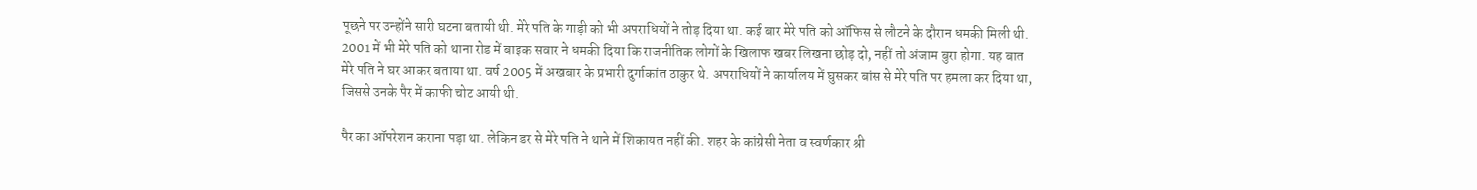पूछने पर उन्होंने सारी घटना बतायी थी. मेरे पति के गाड़ी को भी अपराधियों ने तोड़ दिया था. कई बार मेरे पति को ऑफिस से लौटने के दौरान धमकी मिली थी. 2001 में भी मेरे पति को थाना रोड में बाइक सवार ने धमकी दिया कि राजनीतिक लोगों के खिलाफ खबर लिखना छोड़ दो, नहीं तो अंजाम बुरा होगा. यह बात मेरे पति ने घर आकर बताया था. वर्ष 2005 में अखबार के प्रभारी दुर्गाकांत ठाकुर थे. अपराधियों ने कार्यालय में घुसकर बांस से मेरे पति पर हमला कर दिया था, जिससे उनके पैर में काफी चोट आयी थी.

पैर का ऑपरेशन कराना पड़ा था. लेकिन डर से मेरे पति ने थाने में शिकायत नहीं की. शहर के कांग्रेसी नेता व स्वर्णकार श्री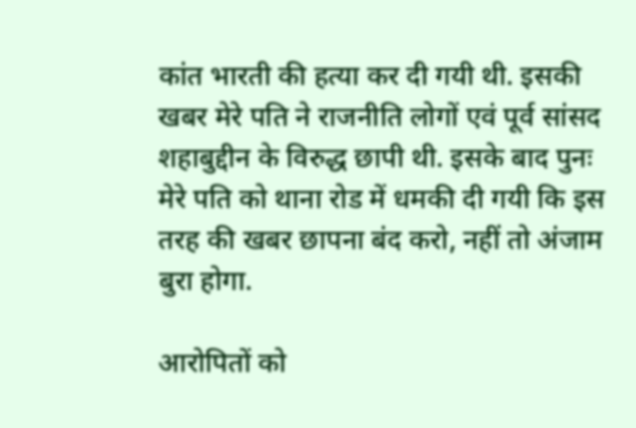कांत भारती की हत्या कर दी गयी थी. इसकी खबर मेरे पति ने राजनीति लोगों एवं पूर्व सांसद शहाबुद्दीन के विरुद्ध छापी थी. इसके बाद पुनः मेरे पति को थाना रोड में धमकी दी गयी कि इस तरह की खबर छापना बंद करो, नहीं तो अंजाम बुरा होगा.

आरोपितों को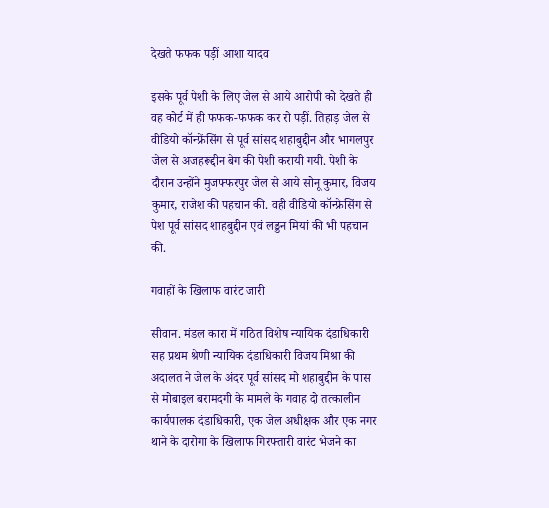देखते फफक पड़ीं आशा यादव

इसके पूर्व पेशी के लिए जेल से आये आरोपी को देखते ही वह कोर्ट में ही फफक-फफक कर रो पड़ीं. तिहाड़ जेल से वीडियो कॉन्फ्रेंसिंग से पूर्व सांसद शहाबुद्दीन और भागलपुर जेल से अजहरूद्दीन बेग की पेशी करायी गयी. पेशी के दौरान उन्होंने मुजफ्फरपुर जेल से आये सोनू कुमार, विजय कुमार, राजेश की पहचान की. वही वीडियो कॉन्फ्रेसिंग से पेश पूर्व सांसद शाहबुद्दीन एवं लड्डन मियां की भी पहचान की.

गवाहों के खिलाफ वारंट जारी

सीवान. मंडल कारा में गठित विशेष न्यायिक दंडाधिकारी सह प्रथम श्रेणी न्यायिक दंडाधिकारी विजय मिश्रा की अदालत ने जेल के अंदर पूर्व सांसद मो शहाबुद्दीन के पास से मोबाइल बरामदगी के मामले के गवाह दो तत्कालीन कार्यपालक दंडाधिकारी, एक जेल अधीक्षक और एक नगर थाने के दारोगा के खिलाफ गिरफ्तारी वारंट भेजने का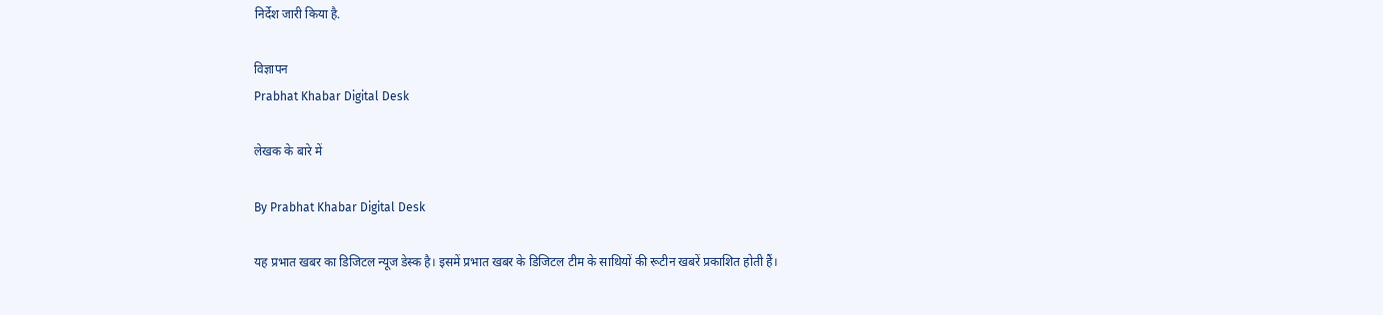निर्देश जारी किया है.

विज्ञापन
Prabhat Khabar Digital Desk

लेखक के बारे में

By Prabhat Khabar Digital Desk

यह प्रभात खबर का डिजिटल न्यूज डेस्क है। इसमें प्रभात खबर के डिजिटल टीम के साथियों की रूटीन खबरें प्रकाशित होती हैं।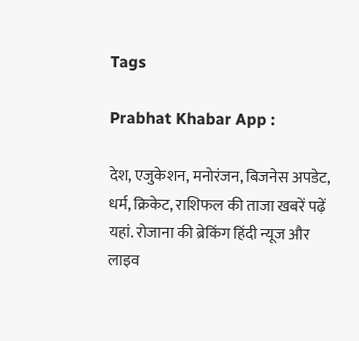Tags

Prabhat Khabar App :

देश, एजुकेशन, मनोरंजन, बिजनेस अपडेट, धर्म, क्रिकेट, राशिफल की ताजा खबरें पढ़ें यहां. रोजाना की ब्रेकिंग हिंदी न्यूज और लाइव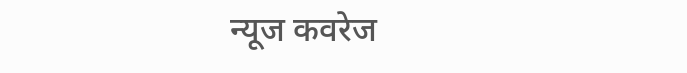न्यूज कवरेज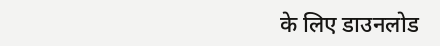के लिए डाउनलोड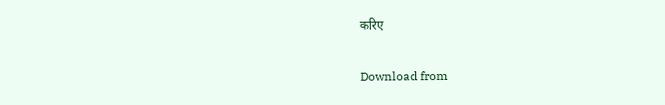करिए

Download from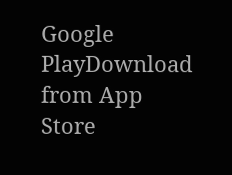Google PlayDownload from App Store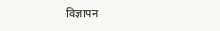विज्ञापन